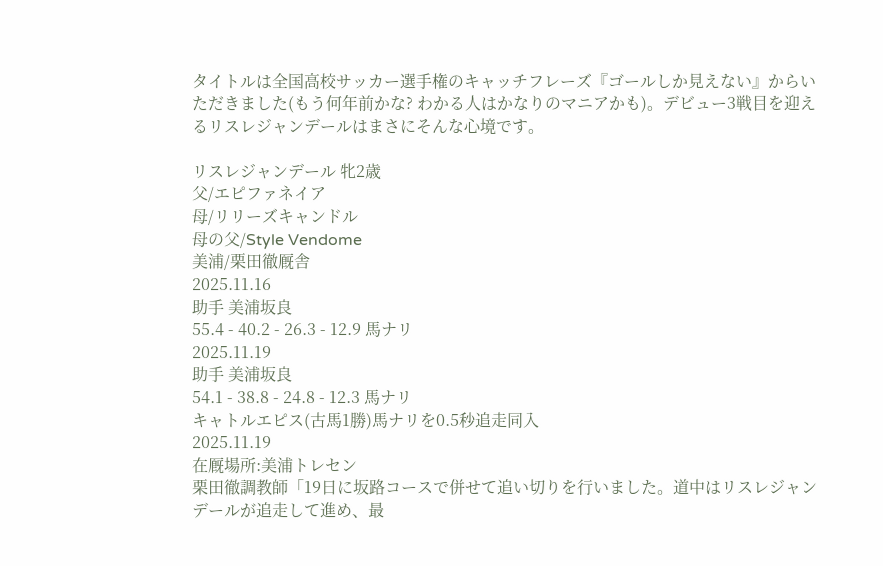タイトルは全国高校サッカー選手権のキャッチフレーズ『ゴールしか見えない』からいただきました(もう何年前かな? わかる人はかなりのマニアかも)。デビュー3戦目を迎えるリスレジャンデールはまさにそんな心境です。

リスレジャンデール 牝2歳
父/エピファネイア
母/リリーズキャンドル
母の父/Style Vendome
美浦/栗田徹厩舎
2025.11.16
助手 美浦坂良
55.4 - 40.2 - 26.3 - 12.9 馬ナリ
2025.11.19
助手 美浦坂良
54.1 - 38.8 - 24.8 - 12.3 馬ナリ
キャトルエピス(古馬1勝)馬ナリを0.5秒追走同入
2025.11.19
在厩場所:美浦トレセン
栗田徹調教師「19日に坂路コースで併せて追い切りを行いました。道中はリスレジャンデールが追走して進め、最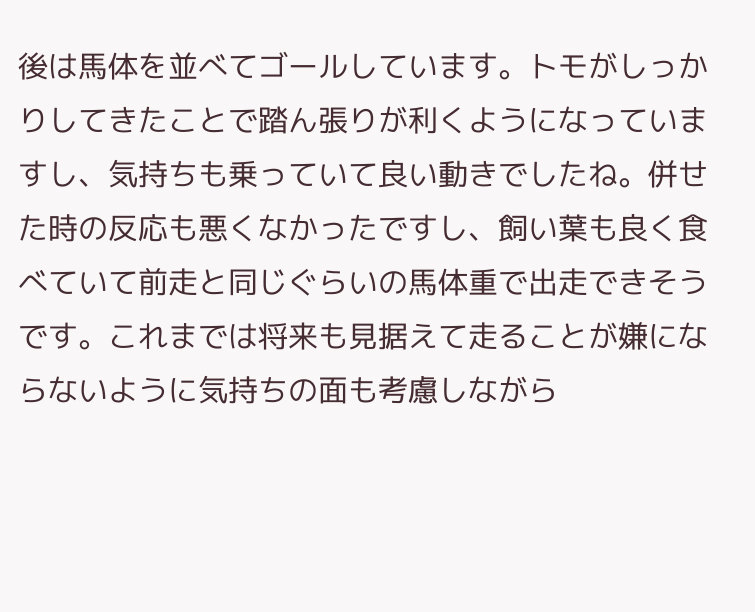後は馬体を並べてゴールしています。トモがしっかりしてきたことで踏ん張りが利くようになっていますし、気持ちも乗っていて良い動きでしたね。併せた時の反応も悪くなかったですし、飼い葉も良く食べていて前走と同じぐらいの馬体重で出走できそうです。これまでは将来も見据えて走ることが嫌にならないように気持ちの面も考慮しながら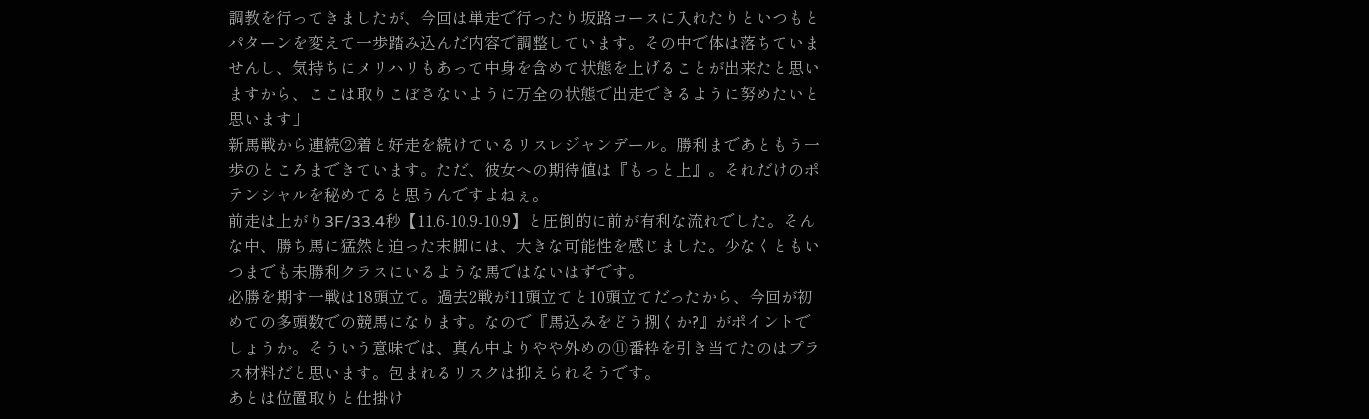調教を行ってきましたが、今回は単走で行ったり坂路コースに入れたりといつもとパターンを変えて一歩踏み込んだ内容で調整しています。その中で体は落ちていませんし、気持ちにメリハリもあって中身を含めて状態を上げることが出来たと思いますから、ここは取りこぼさないように万全の状態で出走できるように努めたいと思います」
新馬戦から連続②着と好走を続けているリスレジャンデール。勝利まであともう一歩のところまできています。ただ、彼女への期待値は『もっと上』。それだけのポテンシャルを秘めてると思うんですよねぇ。
前走は上がり3F/33.4秒【11.6-10.9-10.9】と圧倒的に前が有利な流れでした。そんな中、勝ち馬に猛然と迫った末脚には、大きな可能性を感じました。少なくともいつまでも未勝利クラスにいるような馬ではないはずです。
必勝を期す一戦は18頭立て。過去2戦が11頭立てと10頭立てだったから、今回が初めての多頭数での競馬になります。なので『馬込みをどう捌くか?』がポイントでしょうか。そういう意味では、真ん中よりやや外めの⑪番枠を引き当てたのはプラス材料だと思います。包まれるリスクは抑えられそうです。
あとは位置取りと仕掛け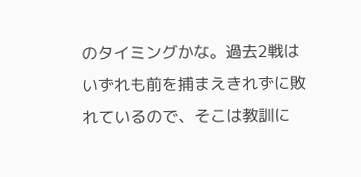のタイミングかな。過去2戦はいずれも前を捕まえきれずに敗れているので、そこは教訓に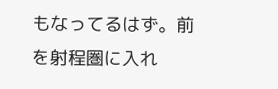もなってるはず。前を射程圏に入れ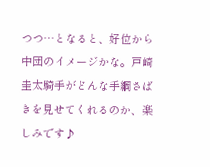つつ⋯となると、好位から中団のイメージかな。戸崎圭太騎手がどんな手綱さばきを見せてくれるのか、楽しみです♪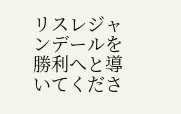リスレジャンデールを勝利へと導いてくださ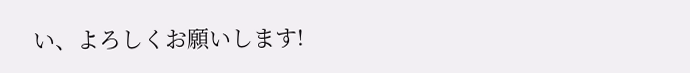い、よろしくお願いします!